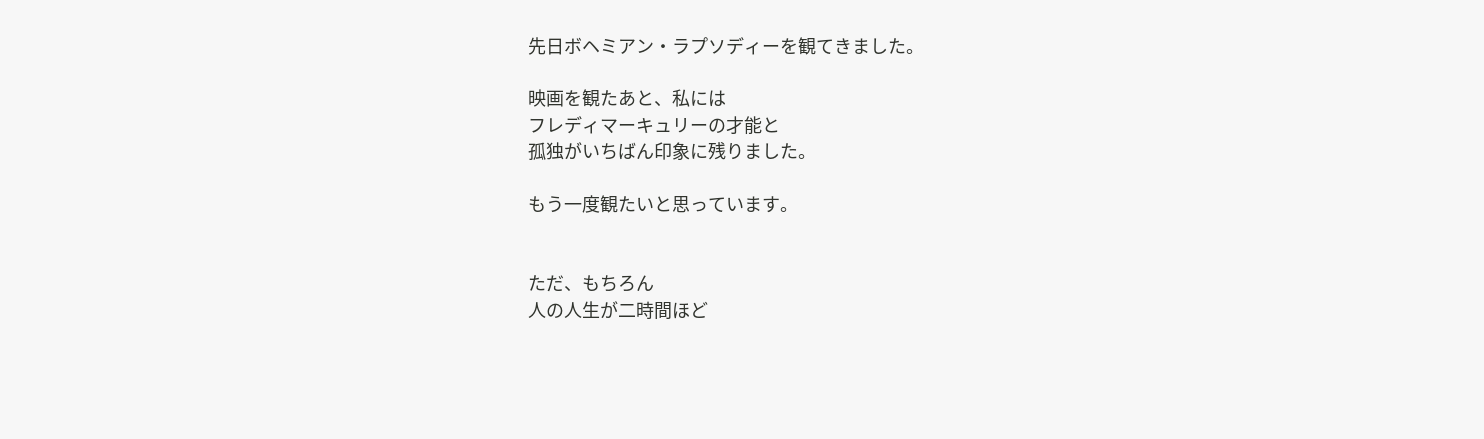先日ボヘミアン・ラプソディーを観てきました。

映画を観たあと、私には
フレディマーキュリーの才能と
孤独がいちばん印象に残りました。

もう一度観たいと思っています。


ただ、もちろん
人の人生が二時間ほど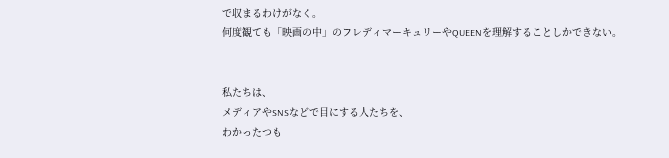で収まるわけがなく。
何度観ても「映画の中」のフレディマーキュリーやQUEENを理解することしかできない。


私たちは、
メディアやSNSなどで目にする人たちを、
わかったつも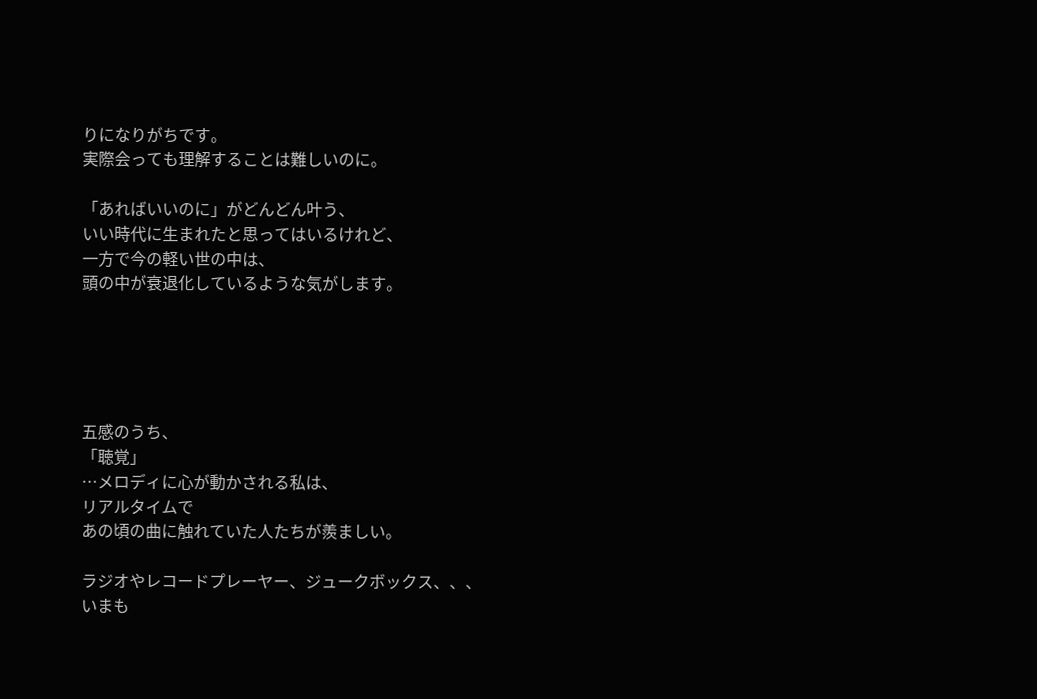りになりがちです。
実際会っても理解することは難しいのに。

「あればいいのに」がどんどん叶う、
いい時代に生まれたと思ってはいるけれど、
一方で今の軽い世の中は、
頭の中が衰退化しているような気がします。





五感のうち、
「聴覚」
…メロディに心が動かされる私は、
リアルタイムで
あの頃の曲に触れていた人たちが羨ましい。

ラジオやレコードプレーヤー、ジュークボックス、、、
いまも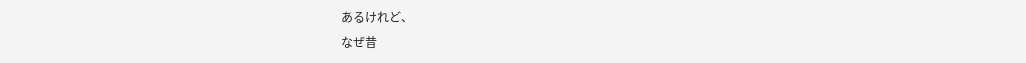あるけれど、
なぜ昔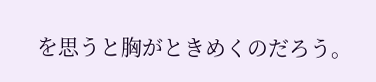を思うと胸がときめくのだろう。